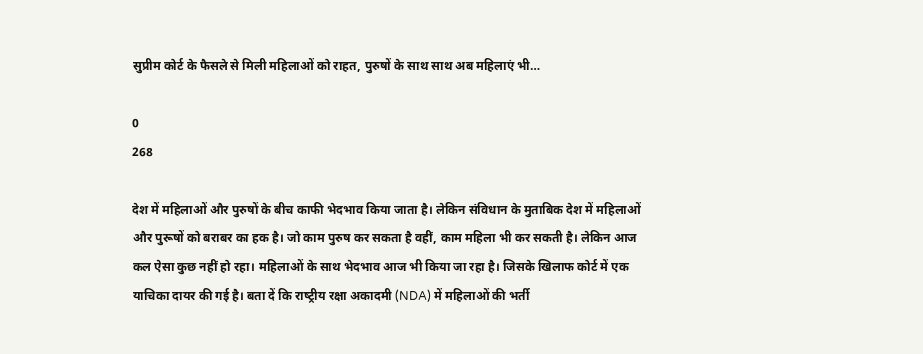सुप्रीम कोर्ट के फैसले से मिली महिलाओं को राहत, पुरुषों के साथ साथ अब महिलाएं भी…

0
268

देश में महिलाओं और पुरुषों के बीच काफी भेदभाव किया जाता है। लेकिन संविधान के मुताबिक देश में महिलाओं और पुरूषों को बराबर का हक है। जो काम पुरुष कर सकता है वहीं, काम महिला भी कर सकती है। लेकिन आज कल ऐसा कुछ नहीं हो रहा। महिलाओं के साथ भेदभाव आज भी किया जा रहा है। जिसके खिलाफ कोर्ट में एक याचिका दायर की गई है। बता दें कि राष्‍ट्रीय रक्षा अकादमी (NDA) में महिलाओं की भर्ती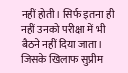नहीं होती। सिर्फ इतना ही नहीं उनको परीक्षा में भी बैठने नहीं दिया जाता। जिसके खिलाफ सुप्रीम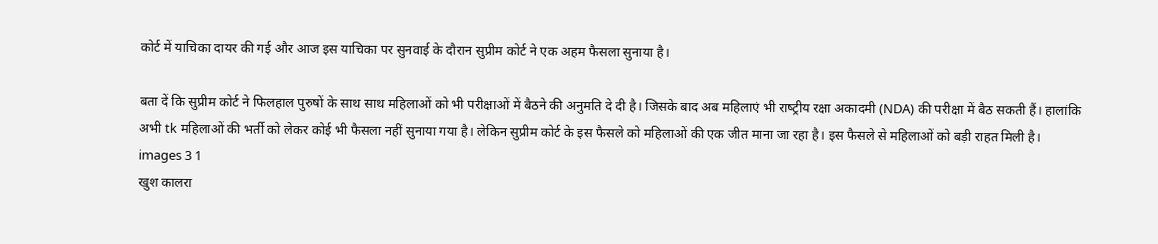कोर्ट में याचिका दायर की गई और आज इस याचिका पर सुनवाई के दौरान सुप्रीम कोर्ट ने एक अहम फैसला सुनाया है।

बता दें कि सुप्रीम कोर्ट ने फिलहाल पुरुषों के साथ साथ महिलाओं को भी परीक्षाओं में बैठने की अनुमति दे दी है। जिसके बाद अब महिलाएं भी राष्‍ट्रीय रक्षा अकादमी (NDA) की परीक्षा में बैठ सकती हैं। हालांकि अभी tk महिलाओं की भर्ती को लेकर कोई भी फैसला नहीं सुनाया गया है। लेकिन सुप्रीम कोर्ट के इस फैसले को महिलाओं की एक जीत माना जा रहा है। इस फैसले से महिलाओं को बड़ी राहत मिली है।
images 3 1
खुश कालरा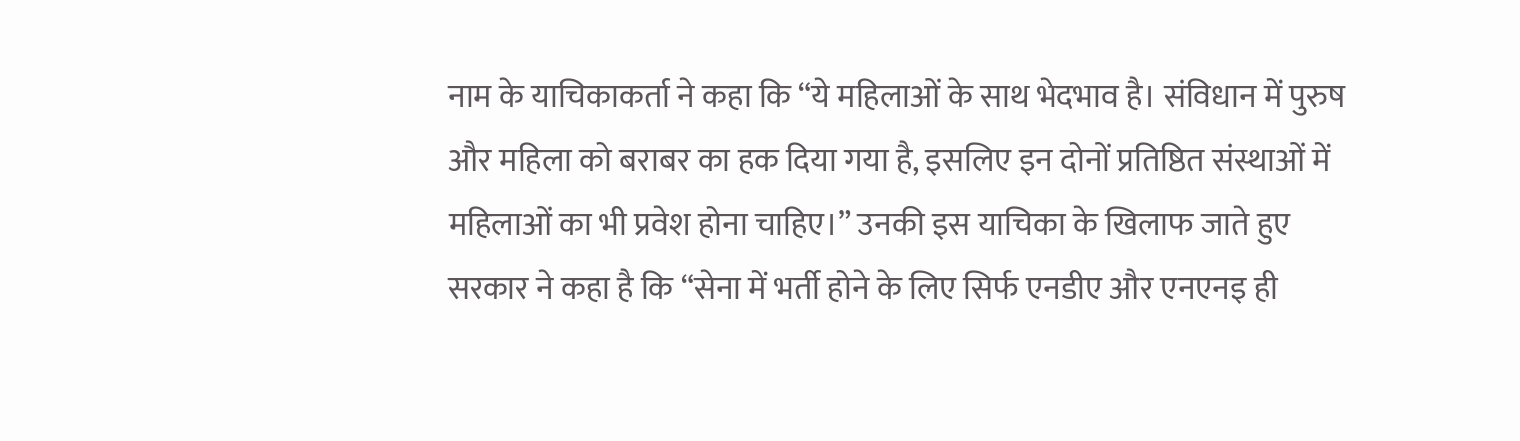नाम के याचिकाकर्ता ने कहा कि “ये महिलाओं के साथ भेदभाव है। संविधान में पुरुष और महिला को बराबर का हक दिया गया है, इसलिए इन दोनों प्रतिष्ठित संस्थाओं में महिलाओं का भी प्रवेश होना चाहिए।” उनकी इस याचिका के खिलाफ जाते हुए सरकार ने कहा है कि “सेना में भर्ती होने के लिए सिर्फ एनडीए और एनएनइ ही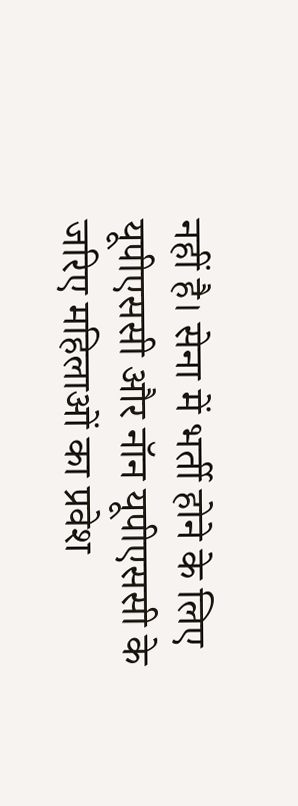नहीं है। सेना में भर्ती होने के लिए यूपीएससी और नॉन यूपीएससी के जरिए महिलाओं का प्रवेश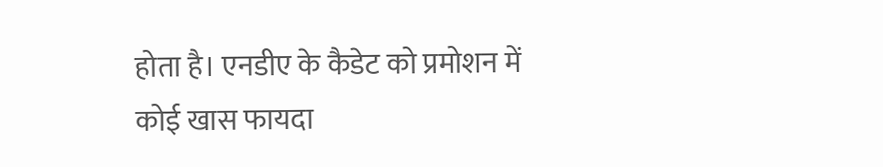होता है। एनडीए के कैडेट को प्रमोशन में कोई खास फायदा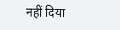नहीं दिया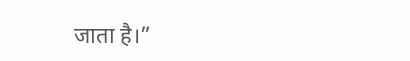जाता है।”